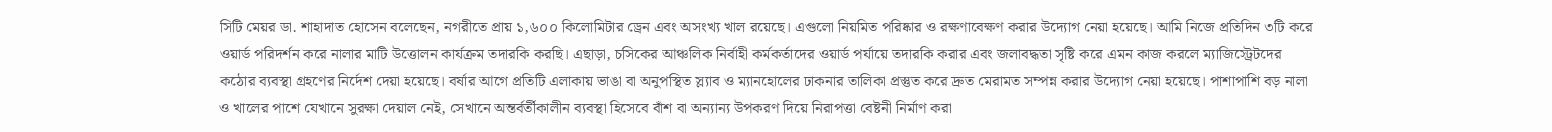সিটি মেয়র ডা. শাহাদাত হোসেন বলেছেন, নগরীতে প্রায় ১,৬০০ কিলোমিটার ড্রেন এবং অসংখ্য খাল রয়েছে। এগুলো নিয়মিত পরিষ্কার ও রক্ষণাবেক্ষণ করার উদ্যোগ নেয়া হয়েছে। আমি নিজে প্রতিদিন ৩টি করে ওয়ার্ড পরিদর্শন করে নালার মাটি উত্তোলন কার্যক্রম তদারকি করছি। এছাড়া, চসিকের আঞ্চলিক নির্বাহী কর্মকর্তাদের ওয়ার্ড পর্যায়ে তদারকি করার এবং জলাবদ্ধতা সৃষ্টি করে এমন কাজ করলে ম্যাজিস্ট্রেটদের কঠোর ব্যবস্থা গ্রহণের নির্দেশ দেয়া হয়েছে। বর্ষার আগে প্রতিটি এলাকায় ভাঙা বা অনুপস্থিত স্ল্যাব ও ম্যানহোলের ঢাকনার তালিকা প্রস্তুত করে দ্রুত মেরামত সম্পন্ন করার উদ্যোগ নেয়া হয়েছে। পাশাপাশি বড় নালা ও খালের পাশে যেখানে সুরক্ষা দেয়াল নেই, সেখানে অন্তর্বর্তীকালীন ব্যবস্থা হিসেবে বাঁশ বা অন্যান্য উপকরণ দিয়ে নিরাপত্তা বেষ্টনী নির্মাণ করা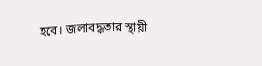হবে। জলাবদ্ধতার স্থায়ী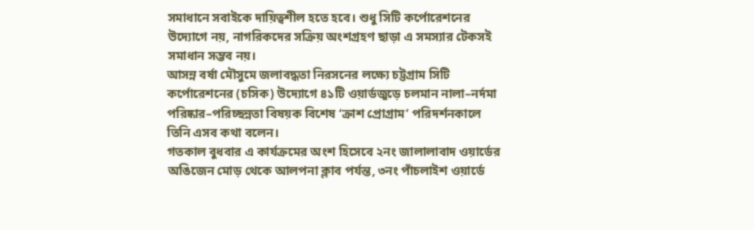সমাধানে সবাইকে দায়িত্বশীল হতে হবে। শুধু সিটি কর্পোরেশনের উদ্যোগে নয়, নাগরিকদের সক্রিয় অংশগ্রহণ ছাড়া এ সমস্যার টেকসই সমাধান সম্ভব নয়।
আসন্ন বর্ষা মৌসুমে জলাবদ্ধতা নিরসনের লক্ষ্যে চট্টগ্রাম সিটি কর্পোরেশনের (চসিক) উদ্যোগে ৪১টি ওয়ার্ডজুড়ে চলমান নালা–নর্দমা পরিষ্কার–পরিচ্ছন্নতা বিষয়ক বিশেষ ‘ক্রাশ প্রোগ্রাম’ পরিদর্শনকালে তিনি এসব কথা বলেন।
গতকাল বুধবার এ কার্যক্রমের অংশ হিসেবে ২নং জালালাবাদ ওয়ার্ডের অঙিজেন মোড় থেকে আলপনা ক্লাব পর্যন্ত, ৩নং পাঁচলাইশ ওয়ার্ডে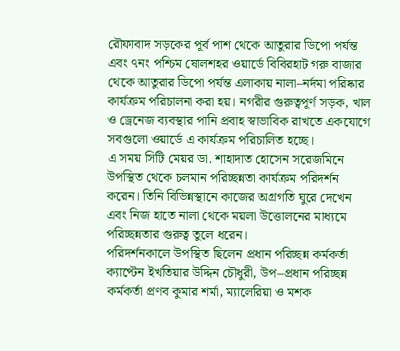রৌফাবাদ সড়কের পূর্ব পাশ থেকে আতুরার ডিপো পর্যন্ত এবং ৭নং পশ্চিম ষোলশহর ওয়ার্ডে বিবিরহাট গরু বাজার থেকে আতুরার ডিপো পর্যন্ত এলাকায় নালা–নর্দমা পরিষ্কার কার্যক্রম পরিচালনা করা হয়। নগরীর গুরুত্বপূর্ণ সড়ক, খাল ও ড্রেনেজ ব্যবস্থার পানি প্রবাহ স্বাভাবিক রাখতে একযোগে সবগুলো ওয়ার্ডে এ কার্যক্রম পরিচালিত হচ্ছে।
এ সময় সিটি মেয়র ডা. শাহাদাত হোসেন সরেজমিনে উপস্থিত থেকে চলমান পরিচ্ছন্নতা কার্যক্রম পরিদর্শন করেন। তিনি বিভিন্নস্থানে কাজের অগ্রগতি ঘুরে দেখেন এবং নিজ হাতে নালা থেকে ময়লা উত্তোলনের মাধ্যমে পরিচ্ছন্নতার গুরুত্ব তুলে ধরেন।
পরিদর্শনকালে উপস্থিত ছিলেন প্রধান পরিচ্ছন্ন কর্মকর্তা ক্যাপ্টেন ইখতিয়ার উদ্দিন চৌধুরী, উপ–প্রধান পরিচ্ছন্ন কর্মকর্তা প্রণব কুমার শর্মা, ম্যালেরিয়া ও মশক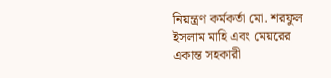নিয়ন্ত্রণ কর্মকর্তা মো. শরফুল ইসলাম মাহি এবং মেয়রের একান্ত সহকারী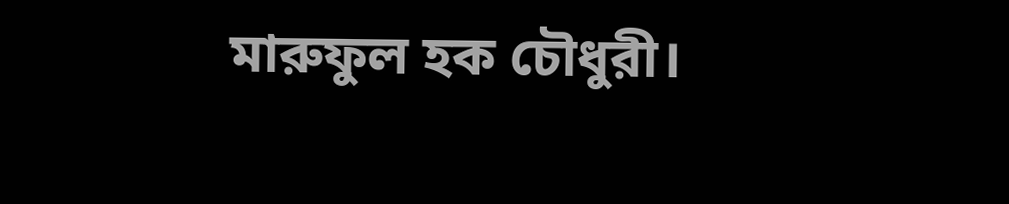মারুফুল হক চৌধুরী।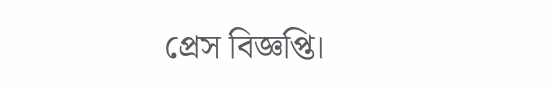প্রেস বিজ্ঞপ্তি।